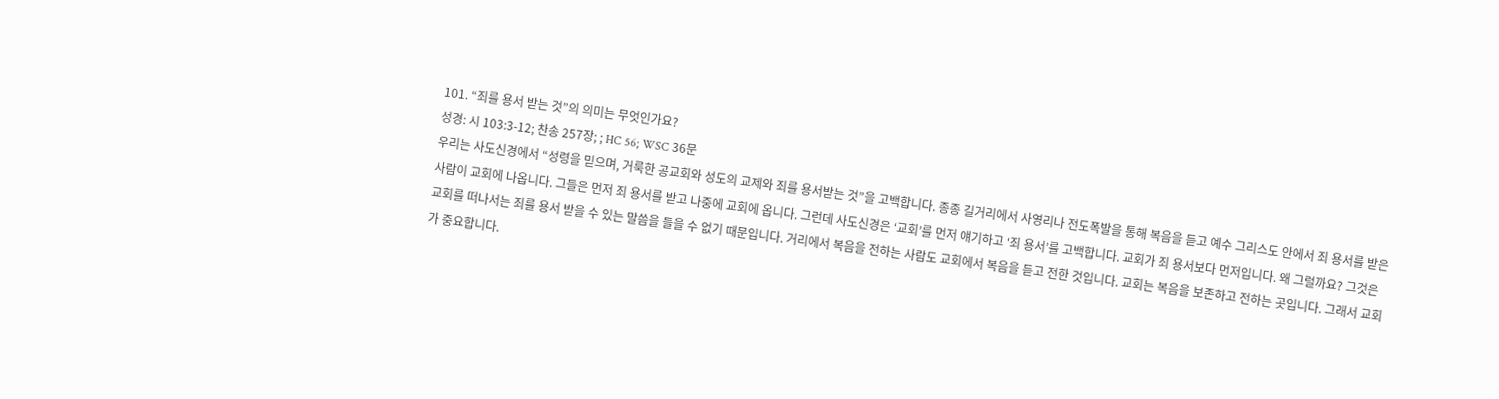101. “죄를 용서 받는 것”의 의미는 무엇인가요?
성경: 시 103:3-12; 찬송 257장; ; HC 56; WSC 36문
우리는 사도신경에서 “성령을 믿으며, 거룩한 공교회와 성도의 교제와 죄를 용서받는 것”을 고백합니다. 종종 길거리에서 사영리나 전도폭발을 통해 복음을 듣고 예수 그리스도 안에서 죄 용서를 받은 사람이 교회에 나옵니다. 그들은 먼저 죄 용서를 받고 나중에 교회에 옵니다. 그런데 사도신경은 ‘교회’를 먼저 얘기하고 ‘죄 용서’를 고백합니다. 교회가 죄 용서보다 먼저입니다. 왜 그럴까요? 그것은 교회를 떠나서는 죄를 용서 받을 수 있는 말씀을 들을 수 없기 때문입니다. 거리에서 복음을 전하는 사람도 교회에서 복음을 듣고 전한 것입니다. 교회는 복음을 보존하고 전하는 곳입니다. 그래서 교회가 중요합니다.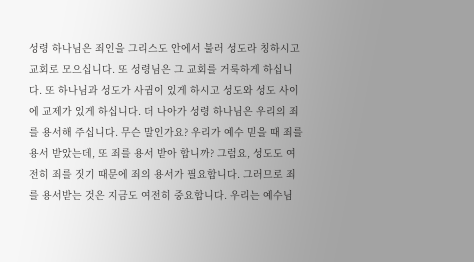성령 하나님은 죄인을 그리스도 안에서 불러 성도라 칭하시고 교회로 모으십니다. 또 성령님은 그 교회를 거룩하게 하십니다. 또 하나님과 성도가 사귐이 있게 하시고 성도와 성도 사이에 교제가 있게 하십니다. 더 나아가 성령 하나님은 우리의 죄를 용서해 주십니다. 무슨 말인가요? 우리가 예수 믿을 때 죄를 용서 받았는데, 또 죄를 용서 받아 합니까? 그럼요, 성도도 여전히 죄를 짓기 때문에 죄의 용서가 필요합니다. 그러므로 죄를 용서받는 것은 지금도 여전히 중요합니다. 우리는 예수님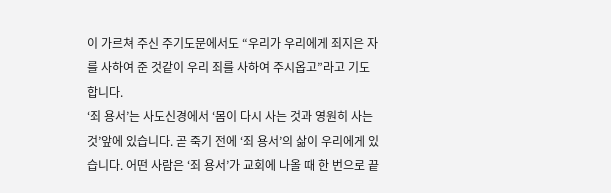이 가르쳐 주신 주기도문에서도 “우리가 우리에게 죄지은 자를 사하여 준 것같이 우리 죄를 사하여 주시옵고”라고 기도합니다.
‘죄 용서’는 사도신경에서 ‘몸이 다시 사는 것과 영원히 사는 것’앞에 있습니다. 곧 죽기 전에 ‘죄 용서’의 삶이 우리에게 있습니다. 어떤 사람은 ‘죄 용서’가 교회에 나올 때 한 번으로 끝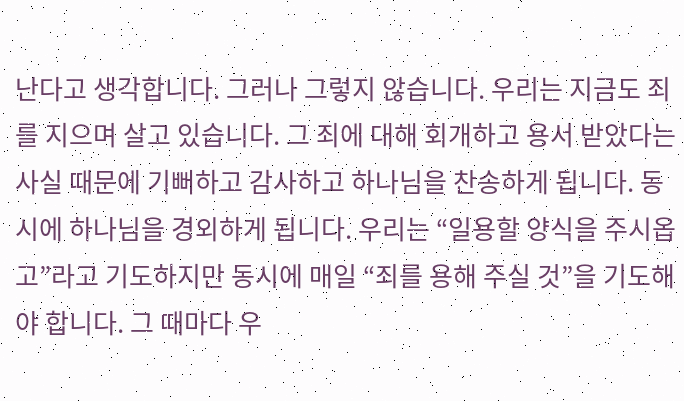난다고 생각합니다. 그러나 그렇지 않습니다. 우리는 지금도 죄를 지으며 살고 있습니다. 그 죄에 대해 회개하고 용서 받았다는 사실 때문에 기뻐하고 감사하고 하나님을 찬송하게 됩니다. 동시에 하나님을 경외하게 됩니다. 우리는 “일용할 양식을 주시옵고”라고 기도하지만 동시에 매일 “죄를 용해 주실 것”을 기도해야 합니다. 그 때마다 우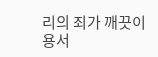리의 죄가 깨끗이 용서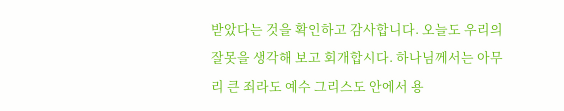받았다는 것을 확인하고 감사합니다. 오늘도 우리의 잘못을 생각해 보고 회개합시다. 하나님께서는 아무리 큰 죄라도 예수 그리스도 안에서 용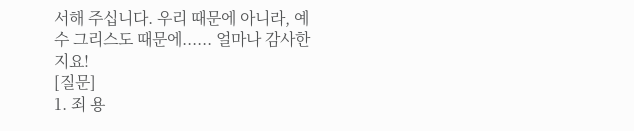서해 주십니다. 우리 때문에 아니라, 예수 그리스도 때문에...... 얼마나 감사한지요!
[질문]
1. 죄 용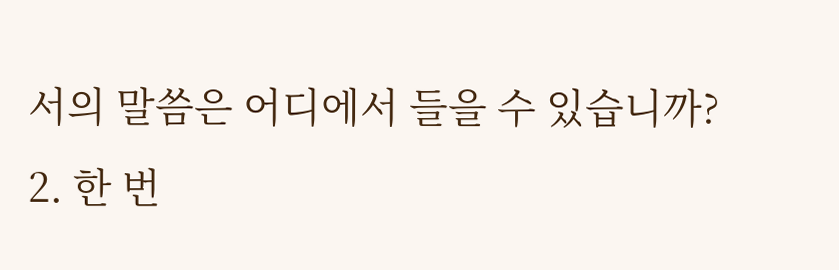서의 말씀은 어디에서 들을 수 있습니까?
2. 한 번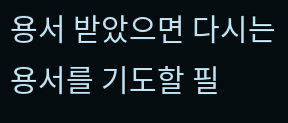용서 받았으면 다시는 용서를 기도할 필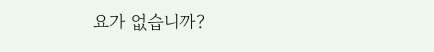요가 없습니까?